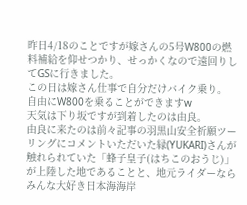昨日4/18のことですが嫁さんの5号W800の燃料補給を仰せつかり、せっかくなので遠回りしてGSに行きました。
この日は嫁さん仕事で自分だけバイク乗り。
自由にW800を乗ることができますw
天気は下り坂ですが到着したのは由良。
由良に来たのは前々記事の羽黒山安全祈願ツーリングにコメントいただいた縁(YUKARI)さんが触れられていた「蜂子皇子(はちこのおうじ)」が上陸した地であることと、地元ライダーならみんな大好き日本海海岸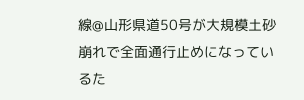線@山形県道50号が大規模土砂崩れで全面通行止めになっているた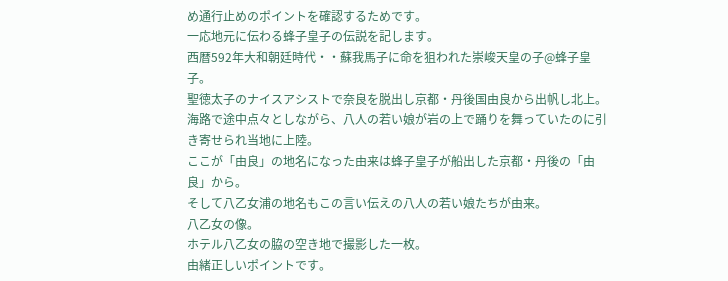め通行止めのポイントを確認するためです。
一応地元に伝わる蜂子皇子の伝説を記します。
西暦592年大和朝廷時代・・蘇我馬子に命を狙われた崇峻天皇の子@蜂子皇子。
聖徳太子のナイスアシストで奈良を脱出し京都・丹後国由良から出帆し北上。
海路で途中点々としながら、八人の若い娘が岩の上で踊りを舞っていたのに引き寄せられ当地に上陸。
ここが「由良」の地名になった由来は蜂子皇子が船出した京都・丹後の「由良」から。
そして八乙女浦の地名もこの言い伝えの八人の若い娘たちが由来。
八乙女の像。
ホテル八乙女の脇の空き地で撮影した一枚。
由緒正しいポイントです。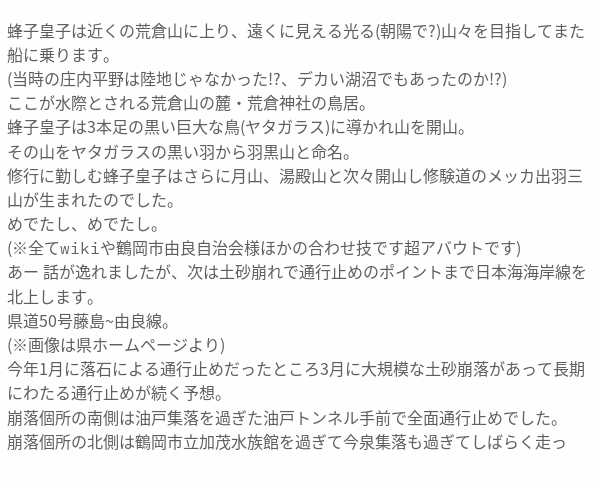蜂子皇子は近くの荒倉山に上り、遠くに見える光る(朝陽で?)山々を目指してまた船に乗ります。
(当時の庄内平野は陸地じゃなかった!?、デカい湖沼でもあったのか!?)
ここが水際とされる荒倉山の麓・荒倉神社の鳥居。
蜂子皇子は3本足の黒い巨大な鳥(ヤタガラス)に導かれ山を開山。
その山をヤタガラスの黒い羽から羽黒山と命名。
修行に勤しむ蜂子皇子はさらに月山、湯殿山と次々開山し修験道のメッカ出羽三山が生まれたのでした。
めでたし、めでたし。
(※全てwikiや鶴岡市由良自治会様ほかの合わせ技です超アバウトです)
あー 話が逸れましたが、次は土砂崩れで通行止めのポイントまで日本海海岸線を北上します。
県道50号藤島~由良線。
(※画像は県ホームページより)
今年1月に落石による通行止めだったところ3月に大規模な土砂崩落があって長期にわたる通行止めが続く予想。
崩落個所の南側は油戸集落を過ぎた油戸トンネル手前で全面通行止めでした。
崩落個所の北側は鶴岡市立加茂水族館を過ぎて今泉集落も過ぎてしばらく走っ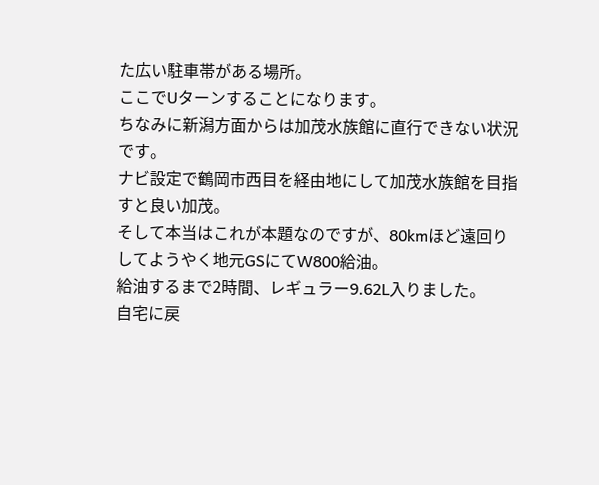た広い駐車帯がある場所。
ここでUターンすることになります。
ちなみに新潟方面からは加茂水族館に直行できない状況です。
ナビ設定で鶴岡市西目を経由地にして加茂水族館を目指すと良い加茂。
そして本当はこれが本題なのですが、80kmほど遠回りしてようやく地元GSにてW800給油。
給油するまで2時間、レギュラー9.62L入りました。
自宅に戻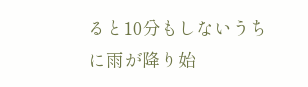ると10分もしないうちに雨が降り始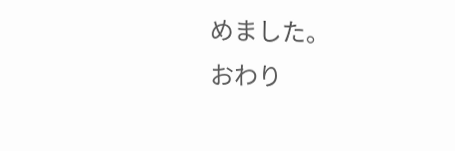めました。
おわり